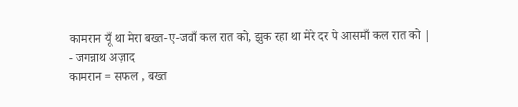कामरान यूँ था मेरा बख्त-ए-जवाँ कल रात को, झुक रहा था मेरे दर पे आसमाँ कल रात को |
- जगन्नाथ अज़ाद
कामरान = सफल , बख्त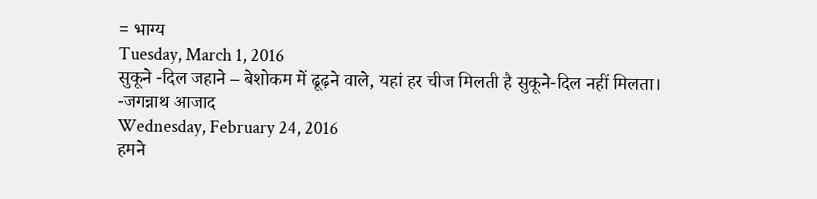= भाग्य
Tuesday, March 1, 2016
सुकूने -दिल जहाने – बेशोकम में ढूढ़ने वाले, यहां हर चीज मिलती है सुकूने-दिल नहीं मिलता।
-जगन्नाथ आजाद
Wednesday, February 24, 2016
हमने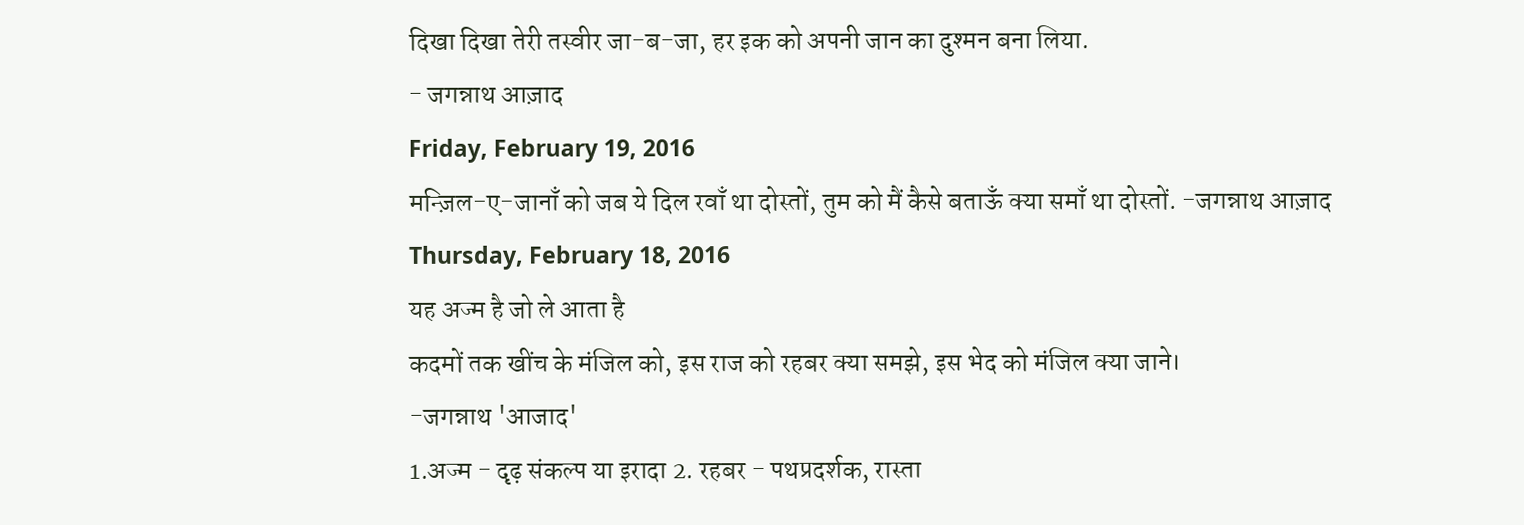दिखा दिखा तेरी तस्वीर जा-ब-जा, हर इक को अपनी जान का दुश्मन बना लिया.
- जगन्नाथ आज़ाद
Friday, February 19, 2016
मन्ज़िल-ए-जानाँ को जब ये दिल रवाँ था दोस्तों, तुम को मैं कैसे बताऊँ क्या समाँ था दोस्तों. -जगन्नाथ आज़ाद
Thursday, February 18, 2016
यह अज्म है जो ले आता है
कदमों तक खींच के मंजिल को, इस राज को रहबर क्या समझे, इस भेद को मंजिल क्या जाने।
-जगन्नाथ 'आजाद'
1.अज्म - दृढ़ संकल्प या इरादा 2. रहबर - पथप्रदर्शक, रास्ता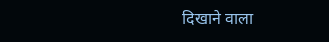दिखाने वाला